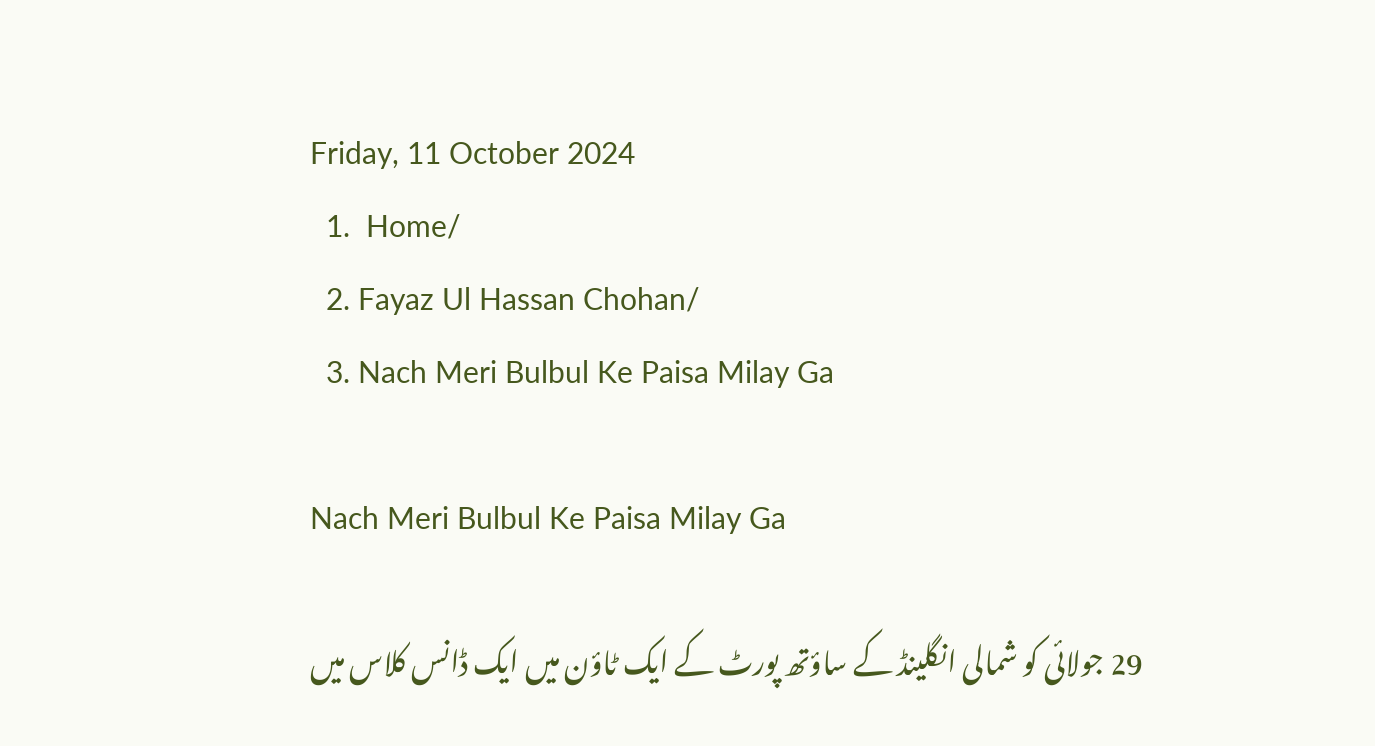Friday, 11 October 2024
  1.  Home/
  2. Fayaz Ul Hassan Chohan/
  3. Nach Meri Bulbul Ke Paisa Milay Ga

Nach Meri Bulbul Ke Paisa Milay Ga

29 جولائی کو شمالی انگلینڈ کے ساؤتھ پورٹ کے ایک ٹاؤن میں ایک ڈانس کلاس میں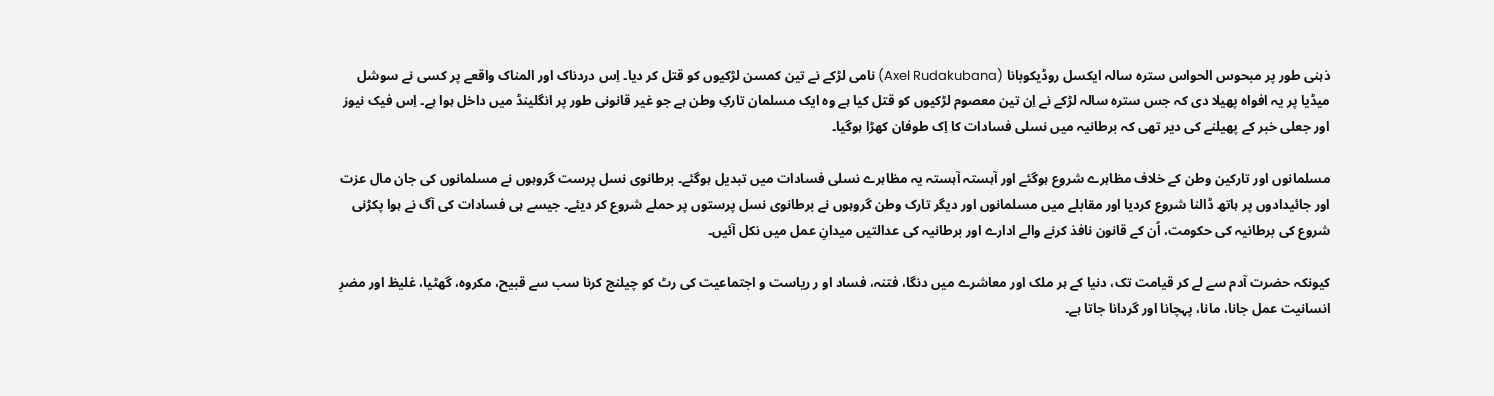ذہنی طور پر مبحوس الحواس سترہ سالہ ایکسل روڈیکوبانا (Axel Rudakubana) نامی لڑکے نے تین کمسن لڑکیوں کو قتل کر دیا۔ اِس دردناک اور المناک واقعے پر کسی نے سوشل میڈیا پر یہ افواہ پھیلا دی کہ جس سترہ سالہ لڑکے نے اِن تین معصوم لڑکیوں کو قتل کیا ہے وہ ایک مسلمان تارکِ وطن ہے جو غیر قانونی طور پر انگلینڈ میں داخل ہوا ہے۔ اِس فیک نیوز اور جعلی خبر کے پھیلنے کی دیر تھی کہ برطانیہ میں نسلی فسادات کا اِک طوفان کھڑا ہوگیا۔

مسلمانوں اور تارکین وطن کے خلاف مظاہرے شروع ہوگئے اور آہستہ آہستہ یہ مظاہرے نسلی فسادات میں تبدیل ہوگئے۔ برطانوی نسل پرست گروہوں نے مسلمانوں کی جان مال عزت اور جائیدادوں پر ہاتھ ڈالنا شروع کردیا اور مقابلے میں مسلمانوں اور دیگر تارک وطن گروہوں نے برطانوی نسل پرستوں پر حملے شروع کر دیئے۔ جیسے ہی فسادات کی آگ نے ہوا پکڑنی شروع کی برطانیہ کی حکومت، اُن کے قانون نافذ کرنے والے ادارے اور برطانیہ کی عدالتیں میدانِ عمل میں نکل آئیں۔

کیونکہ حضرت آدم سے لے کر قیامت تک، دنیا کے ہر ملک اور معاشرے میں دنگا، فتنہ، فساد او ر ریاست و اجتماعیت کی رٹ کو چیلنج کرنا سب سے قبیح، مکروہ، گھٹیا، غلیظ اور مضرِ انسانیت عمل جانا، مانا، پہچانا اور گردانا جاتا ہے۔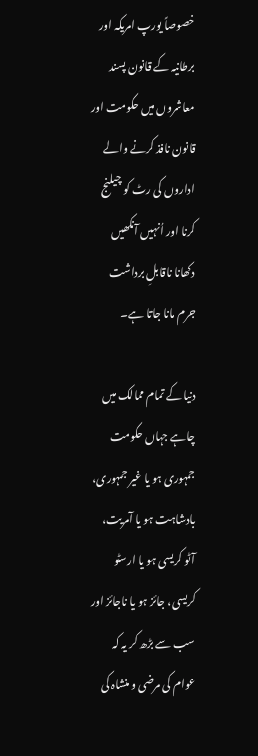خصوصاً یورپ امریکہ اور برطانیہ کے قانون پسند معاشروں میں حکومت اور قانون نافذ کرنے والے اداروں کی رٹ کو چیلنج کرنا اور اُنہیں آنکھیں دکھانا ناقابلِ برداشت جرم مانا جاتا ہے۔

دنیا کے تمام ممالک میں چاہے جہاں حکومت جمہوری ہو یا غیر جمہوری، بادشاہت ہو یا آمریت، آٹو کریسی ہو یا ارسٹو کریسی، جائز ہو یا ناجائز اور سب سے بڑھ کر یہ کہ عوام کی مرضی و منشاہ کی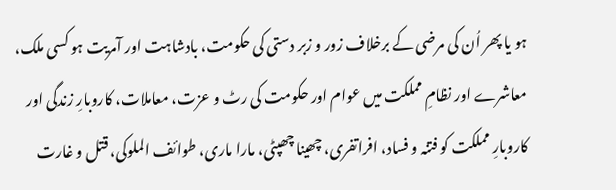ہو یا پھر اُن کی مرضی کے برخلاف زور و زبر دستی کی حکومت، بادشاہت اور آمریت ہو کسی ملک، معاشرے اور نظامِ مملکت میں عوام اور حکومت کی رٹ و عزت، معاملات، کاروبارِ زندگی اور کاروبارِ مملکت کو فتنہ و فساد، افراتفری، چھینا چھپٹی، مارا ماری، طوائف الملوکی، قتل و غارت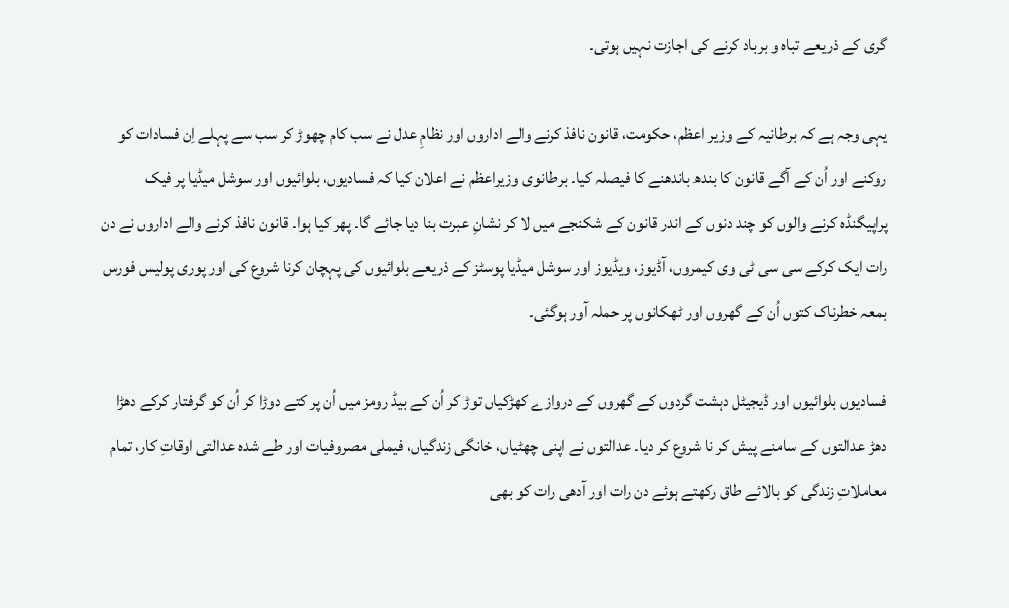گری کے ذریعے تباہ و برباد کرنے کی اجازت نہیں ہوتی۔

یہی وجہ ہے کہ برطانیہ کے وزیر اعظم، حکومت، قانون نافذ کرنے والے اداروں اور نظامِ عدل نے سب کام چھوڑ کر سب سے پہلے اِن فسادات کو روکنے اور اُن کے آگے قانون کا بندھ باندھنے کا فیصلہ کیا۔ برطانوی وزیراعظم نے اعلان کیا کہ فسادیوں، بلوائیوں اور سوشل میڈیا پر فیک پراپیگنڈہ کرنے والوں کو چند دنوں کے اندر قانون کے شکنجے میں لا کر نشانِ عبرت بنا دیا جائے گا۔ پھر کیا ہوا۔ قانون نافذ کرنے والے اداروں نے دن رات ایک کرکے سی سی ٹی وی کیمروں، آڈیوز، ویڈیوز اور سوشل میڈیا پوسٹز کے ذریعے بلوائیوں کی پہچان کرنا شروع کی اور پوری پولیس فورس بمعہ خطرناک کتوں اُن کے گھروں اور ٹھکانوں پر حملہ آور ہوگئی۔

فسادیوں بلوائیوں اور ڈیجیٹل دہشت گردوں کے گھروں کے دروازے کھڑکیاں توڑ کر اُن کے بیڈ رومز میں اُن پر کتے دوڑا کر اُن کو گرفتار کرکے دھڑا دھڑ عدالتوں کے سامنے پیش کر نا شروع کر دیا۔ عدالتوں نے اپنی چھٹیاں، خانگی زندگیاں، فیملی مصروفیات اور طے شدہ عدالتی اوقاتِ کار، تمام معاملاتِ زندگی کو بالائے طاق رکھتے ہوئے دن رات اور آدھی رات کو بھی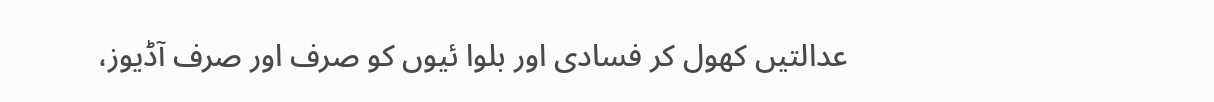عدالتیں کھول کر فسادی اور بلوا ئیوں کو صرف اور صرف آڈیوز،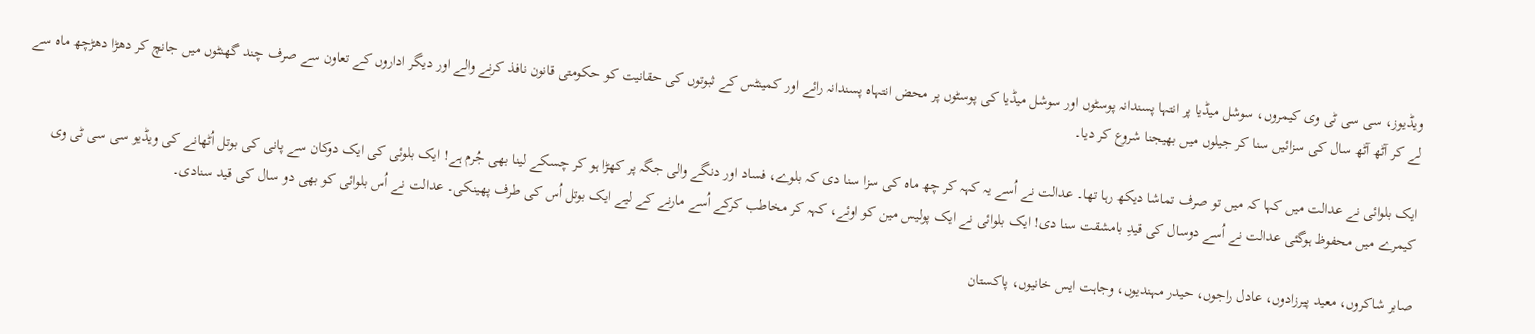ویڈیوز، سی سی ٹی وی کیمروں، سوشل میڈیا پر انتہا پسندانہ پوسٹوں اور سوشل میڈیا کی پوسٹوں پر محض انتہاہ پسندانہ رائے اور کمینٹس کے ثبوتوں کی حقانیت کو حکومتی قانون نافذ کرنے والے اور دیگر اداروں کے تعاون سے صرف چند گھنٹوں میں جانچ کر دھڑا دھڑچھ ماہ سے لے کر آٹھ آٹھ سال کی سزائیں سنا کر جیلوں میں بھیجنا شروع کر دیا۔

ایک بلوائی نے عدالت میں کہا کہ میں تو صرف تماشا دیکھ رہا تھا۔ عدالت نے اُسے یہ کہہ کر چھ ماہ کی سزا سنا دی کہ بلوے، فساد اور دنگے والی جگہ پر کھڑا ہو کر چسکے لینا بھی جُرم ہے! ایک بلوئی کی ایک دوکان سے پانی کی بوتل اُٹھانے کی ویڈیو سی سی ٹی وی کیمرے میں محفوظ ہوگئی عدالت نے اُسے دوسال کی قیدِ بامشقت سنا دی! ایک بلوائی نے ایک پولیس مین کو اوئے، کہہ کر مخاطب کرکے اُسے مارنے کے لیے ایک بوتل اُس کی طرف پھینکی۔ عدالت نے اُس بلوائی کو بھی دو سال کی قید سنادی۔

صابر شاکروں، معید پیرزادوں، عادل راجوں، حیدر مہندیوں، وجاہت ایس خانیوں، پاکستان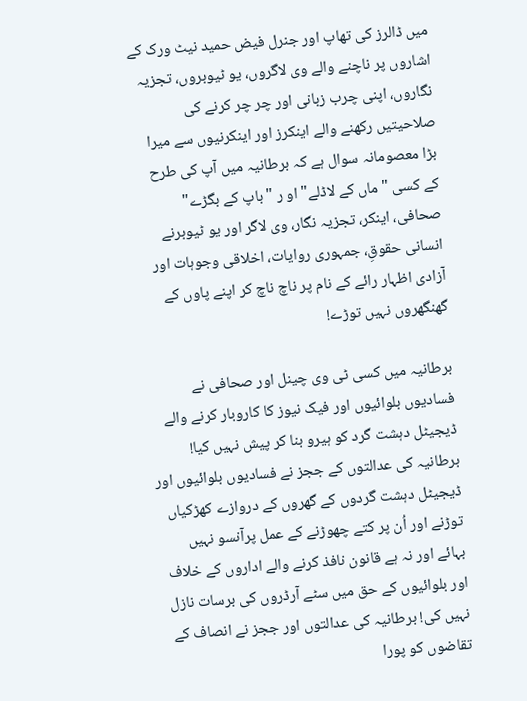میں ڈالرز کی تھاپ اور جنرل فیض حمید نیٹ ورک کے اشاروں پر ناچنے والے وی لاگروں، یو ٹیوبروں، تجزیہ نگاروں، اپنی چرب زبانی اور چر چر کرنے کی صلاحیتیں رکھنے والے اینکرز اور اینکرنیوں سے میرا بڑا معصومانہ سوال ہے کہ برطانیہ میں آپ کی طرح کے کسی "ماں کے لاڈلے" او ر "باپ کے بگڑے" صحافی، اینکر، تجزیہ نگار، وی لاگر اور یو ٹیوبرنے انسانی حقوقِ، جمہوری روایات، اخلاقی وجوہات اور آزادی اظہار رائے کے نام پر ناچ ناچ کر اپنے پاوں کے گھنگھروں نہیں توڑے!

برطانیہ میں کسی ٹی وی چینل اور صحافی نے فسادیوں بلوائیوں اور فیک نیوز کا کاروبار کرنے والے ڈیجیٹل دہشت گرد کو ہیرو بنا کر پیش نہیں کیا! برطانیہ کی عدالتوں کے ججز نے فسادیوں بلوائیوں اور ڈیجیٹل دہشت گردوں کے گھروں کے دروازے کھڑکیاں توڑنے اور اُن پر کتے چھوڑنے کے عمل پرآنسو نہیں بہائے اور نہ ہے قانون نافذ کرنے والے اداروں کے خلاف اور بلوائیوں کے حق میں سٹے آرڈروں کی برسات نازل نہیں کی! برطانیہ کی عدالتوں اور ججز نے انصاف کے تقاضوں کو پورا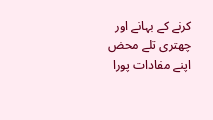کرنے کے بہانے اور چھتری تلے محض اپنے مفادات پورا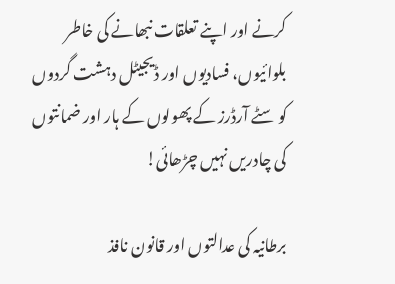کرنے اور اپنے تعلقات نبھانے کی خاطر بلوائیوں، فسادیوں اور ڈیجیٹل دہشت گردوں کو سٹے آرڈرز کے پھولوں کے ہار اور ضمانتوں کی چادریں نہیں چڑھائی!

برطانیہ کی عدالتوں اور قانون نافذ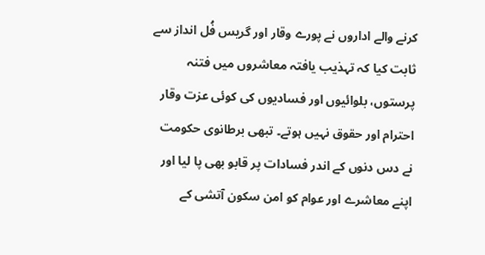کرنے والے اداروں نے پورے وقار اور گریس فُل انداز سے ثابت کیا کہ تہذیب یافتہ معاشروں میں فتنہ پرستوں، بلوائیوں اور فسادیوں کی کوئی عزت وقار احترام اور حقوق نہیں ہوتے۔ تبھی برطانوی حکومت نے دس دنوں کے اندر فسادات پر قابو بھی پا لیا اور اپنے معاشرے اور عوام کو امن سکون آتشی کے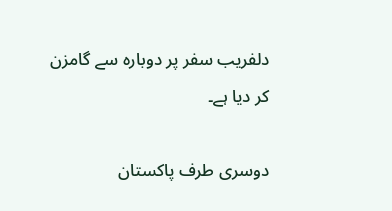دلفریب سفر پر دوبارہ سے گامزن کر دیا ہے۔

دوسری طرف پاکستان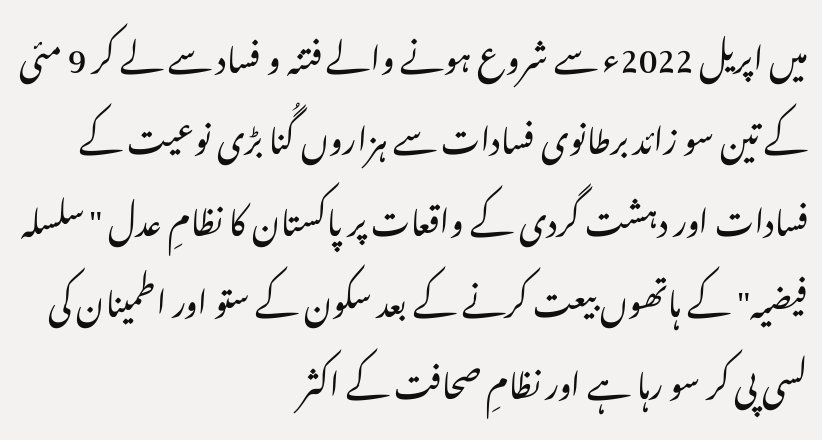میں اپریل 2022ء سے شروع ہونے والے فتنہ و فساد سے لے کر 9 مئی کے تین سو زائد برطانوی فسادات سے ہزاروں گُنا بڑی نوعیت کے فسادات اور دہشت گردی کے واقعات پر پاکستان کا نظامِ عدل "سلسلہ فیضیہ" کے ہاتھوں بیعت کرنے کے بعد سکون کے ستو اور اطمینان کی لسی پی کر سو رہا ہے اور نظامِ صحافت کے اکثر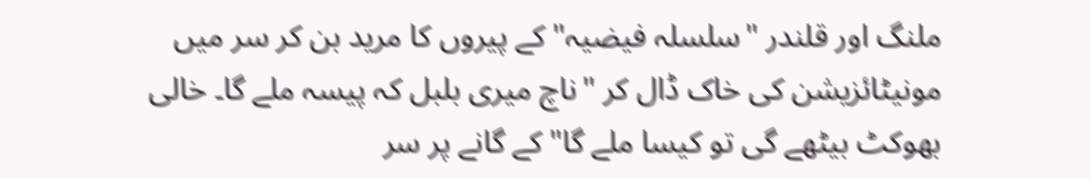ملنگ اور قلندر "سلسلہ فیضیہ" کے پیروں کا مرید بن کر سر میں مونیٹائزیشن کی خاک ڈال کر "ناچ میری بلبل کہ پیسہ ملے گا۔ خالی بھوکٹ بیٹھے گی تو کیسا ملے گا"کے گانے پر سر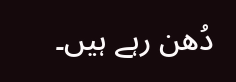دُھن رہے ہیں۔